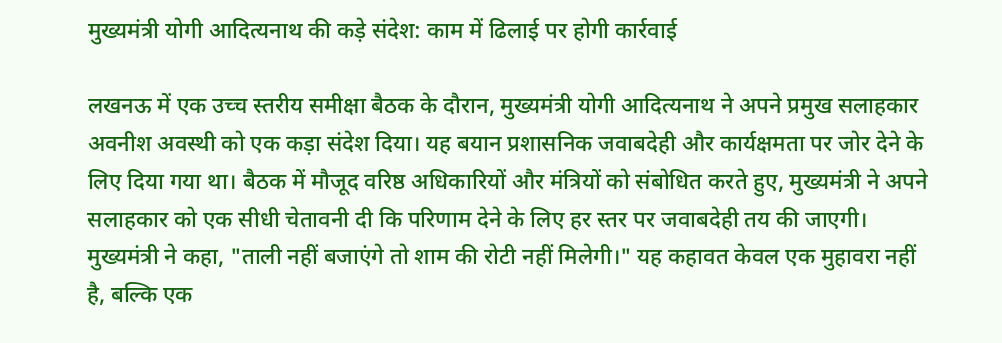मुख्यमंत्री योगी आदित्यनाथ की कड़े संदेश: काम में ढिलाई पर होगी कार्रवाई

लखनऊ में एक उच्च स्तरीय समीक्षा बैठक के दौरान, मुख्यमंत्री योगी आदित्यनाथ ने अपने प्रमुख सलाहकार अवनीश अवस्थी को एक कड़ा संदेश दिया। यह बयान प्रशासनिक जवाबदेही और कार्यक्षमता पर जोर देने के लिए दिया गया था। बैठक में मौजूद वरिष्ठ अधिकारियों और मंत्रियों को संबोधित करते हुए, मुख्यमंत्री ने अपने सलाहकार को एक सीधी चेतावनी दी कि परिणाम देने के लिए हर स्तर पर जवाबदेही तय की जाएगी।
मुख्यमंत्री ने कहा, "ताली नहीं बजाएंगे तो शाम की रोटी नहीं मिलेगी।" यह कहावत केवल एक मुहावरा नहीं है, बल्कि एक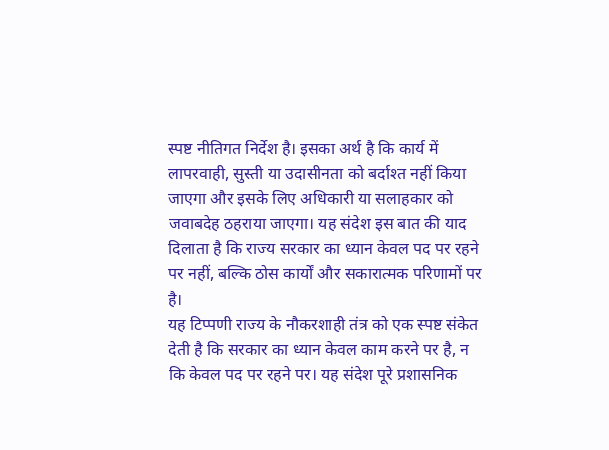स्पष्ट नीतिगत निर्देश है। इसका अर्थ है कि कार्य में लापरवाही, सुस्ती या उदासीनता को बर्दाश्त नहीं किया जाएगा और इसके लिए अधिकारी या सलाहकार को जवाबदेह ठहराया जाएगा। यह संदेश इस बात की याद दिलाता है कि राज्य सरकार का ध्यान केवल पद पर रहने पर नहीं, बल्कि ठोस कार्यों और सकारात्मक परिणामों पर है।
यह टिप्पणी राज्य के नौकरशाही तंत्र को एक स्पष्ट संकेत देती है कि सरकार का ध्यान केवल काम करने पर है, न कि केवल पद पर रहने पर। यह संदेश पूरे प्रशासनिक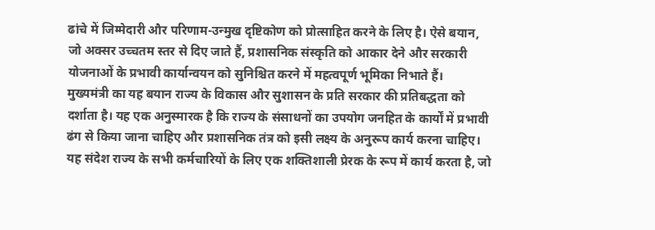ढांचे में जिम्मेदारी और परिणाम-उन्मुख दृष्टिकोण को प्रोत्साहित करने के लिए है। ऐसे बयान, जो अक्सर उच्चतम स्तर से दिए जाते हैं, प्रशासनिक संस्कृति को आकार देने और सरकारी योजनाओं के प्रभावी कार्यान्वयन को सुनिश्चित करने में महत्वपूर्ण भूमिका निभाते हैं।
मुख्यमंत्री का यह बयान राज्य के विकास और सुशासन के प्रति सरकार की प्रतिबद्धता को दर्शाता है। यह एक अनुस्मारक है कि राज्य के संसाधनों का उपयोग जनहित के कार्यों में प्रभावी ढंग से किया जाना चाहिए और प्रशासनिक तंत्र को इसी लक्ष्य के अनुरूप कार्य करना चाहिए। यह संदेश राज्य के सभी कर्मचारियों के लिए एक शक्तिशाली प्रेरक के रूप में कार्य करता है, जो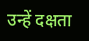उन्हें दक्षता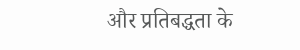और प्रतिबद्धता के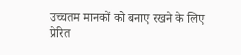उच्चतम मानकों को बनाए रखने के लिए प्रेरित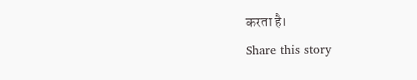करता है।
Share this story